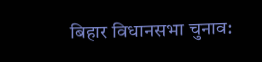बिहार विधानसभा चुनाव: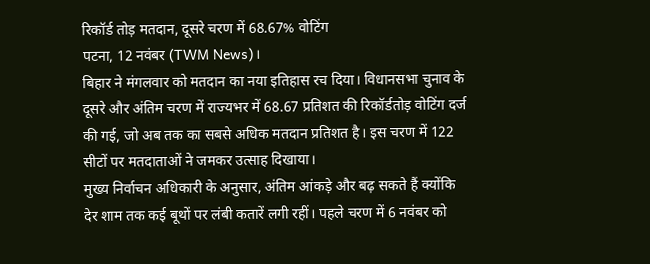रिकॉर्ड तोड़ मतदान, दूसरे चरण में 68.67% वोटिंग
पटना, 12 नवंबर (TWM News)।
बिहार ने मंगलवार को मतदान का नया इतिहास रच दिया। विधानसभा चुनाव के दूसरे और अंतिम चरण में राज्यभर में 68.67 प्रतिशत की रिकॉर्डतोड़ वोटिंग दर्ज की गई, जो अब तक का सबसे अधिक मतदान प्रतिशत है। इस चरण में 122 सीटों पर मतदाताओं ने जमकर उत्साह दिखाया।
मुख्य निर्वाचन अधिकारी के अनुसार, अंतिम आंकड़े और बढ़ सकते हैं क्योंकि देर शाम तक कई बूथों पर लंबी कतारें लगी रहीं। पहले चरण में 6 नवंबर को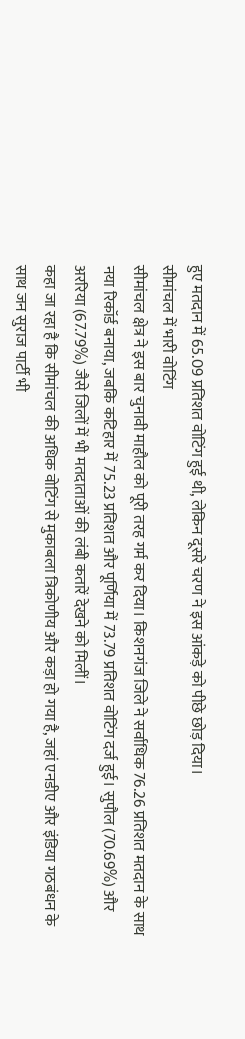हुए मतदान में 65.09 प्रतिशत वोटिंग हुई थी, लेकिन दूसरे चरण ने इस आंकड़े को पीछे छोड़ दिया।
सीमांचल में भारी वोटिंग
सीमांचल क्षेत्र ने इस बार चुनावी माहौल को पूरी तरह गर्म कर दिया। किशनगंज जिले ने सर्वाधिक 76.26 प्रतिशत मतदान के साथ नया रिकॉर्ड बनाया, जबकि कटिहार में 75.23 प्रतिशत और पूर्णिया में 73.79 प्रतिशत वोटिंग दर्ज हुई। सुपौल (70.69%) और अररिया (67.79%) जैसे जिलों में भी मतदाताओं की लंबी कतारें देखने को मिलीं।
कहा जा रहा है कि सीमांचल की अधिक वोटिंग से मुकाबला त्रिकोणीय और कड़ा हो गया है, जहां एनडीए और इंडिया गठबंधन के साथ जन सुराज पार्टी भी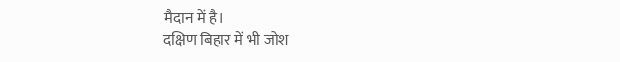मैदान में है।
दक्षिण बिहार में भी जोश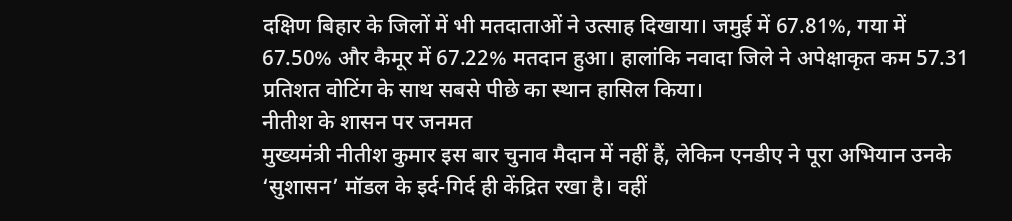दक्षिण बिहार के जिलों में भी मतदाताओं ने उत्साह दिखाया। जमुई में 67.81%, गया में 67.50% और कैमूर में 67.22% मतदान हुआ। हालांकि नवादा जिले ने अपेक्षाकृत कम 57.31 प्रतिशत वोटिंग के साथ सबसे पीछे का स्थान हासिल किया।
नीतीश के शासन पर जनमत
मुख्यमंत्री नीतीश कुमार इस बार चुनाव मैदान में नहीं हैं, लेकिन एनडीए ने पूरा अभियान उनके ‘सुशासन’ मॉडल के इर्द-गिर्द ही केंद्रित रखा है। वहीं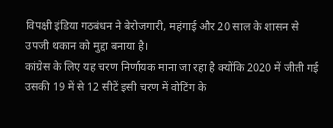विपक्षी इंडिया गठबंधन ने बेरोजगारी, महंगाई और 20 साल के शासन से उपजी थकान को मुद्दा बनाया है।
कांग्रेस के लिए यह चरण निर्णायक माना जा रहा है क्योंकि 2020 में जीती गई उसकी 19 में से 12 सीटें इसी चरण में वोटिंग के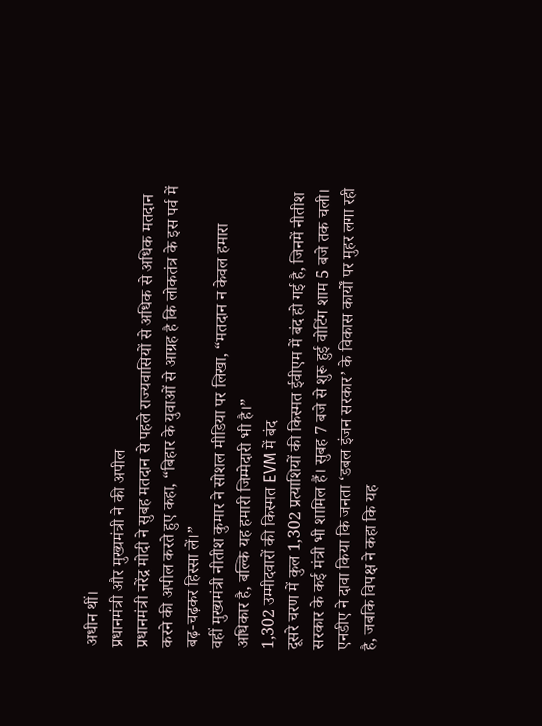अधीन थीं।
प्रधानमंत्री और मुख्यमंत्री ने की अपील
प्रधानमंत्री नरेंद्र मोदी ने सुबह मतदान से पहले राज्यवासियों से अधिक से अधिक मतदान करने की अपील करते हुए कहा, “बिहार के युवाओं से आग्रह है कि लोकतंत्र के इस पर्व में बढ़-चढ़कर हिस्सा लें।”
वहीं मुख्यमंत्री नीतीश कुमार ने सोशल मीडिया पर लिखा, “मतदान न केवल हमारा अधिकार है, बल्कि यह हमारी जिम्मेदारी भी है।”
1,302 उम्मीदवारों की किस्मत EVM में बंद
दूसरे चरण में कुल 1,302 प्रत्याशियों की किस्मत ईवीएम में बंद हो गई है, जिनमें नीतीश सरकार के कई मंत्री भी शामिल हैं। सुबह 7 बजे से शुरू हुई वोटिंग शाम 5 बजे तक चली।
एनडीए ने दावा किया कि जनता ‘डबल इंजन सरकार’ के विकास कार्यों पर मुहर लगा रही है, जबकि विपक्ष ने कहा कि यह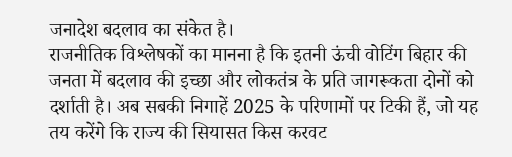जनादेश बदलाव का संकेत है।
राजनीतिक विश्लेषकों का मानना है कि इतनी ऊंची वोटिंग बिहार की जनता में बदलाव की इच्छा और लोकतंत्र के प्रति जागरूकता दोनों को दर्शाती है। अब सबकी निगाहें 2025 के परिणामों पर टिकी हैं, जो यह तय करेंगे कि राज्य की सियासत किस करवट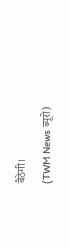बैठेगी।
(TWM News ब्यूरो)